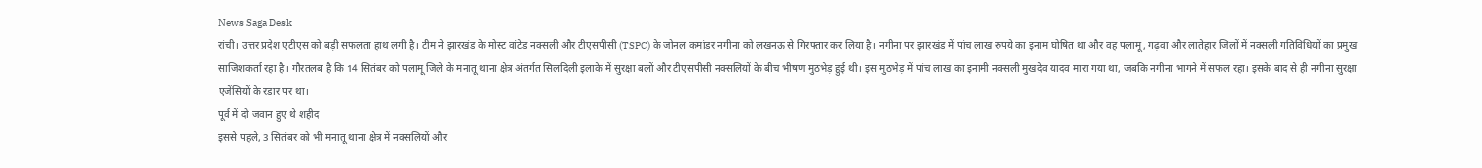News Saga Desk
रांची। उत्तर प्रदेश एटीएस को बड़ी सफलता हाथ लगी है। टीम ने झारखंड के मोस्ट वांटेड नक्सली और टीएसपीसी (TSPC) के जोनल कमांडर नगीना को लखनऊ से गिरफ्तार कर लिया है। नगीना पर झारखंड में पांच लाख रुपये का इनाम घोषित था और वह पलामू, गढ़वा और लातेहार जिलों में नक्सली गतिविधियों का प्रमुख साजिशकर्ता रहा है। गौरतलब है कि 14 सितंबर को पलामू जिले के मनातू थाना क्षेत्र अंतर्गत सिलदिली इलाके में सुरक्षा बलों और टीएसपीसी नक्सलियों के बीच भीषण मुठभेड़ हुई थी। इस मुठभेड़ में पांच लाख का इनामी नक्सली मुखदेव यादव मारा गया था, जबकि नगीना भागने में सफल रहा। इसके बाद से ही नगीना सुरक्षा एजेंसियों के रडार पर था।
पूर्व में दो जवान हुए थे शहीद
इससे पहले, 3 सितंबर को भी मनातू थाना क्षेत्र में नक्सलियों और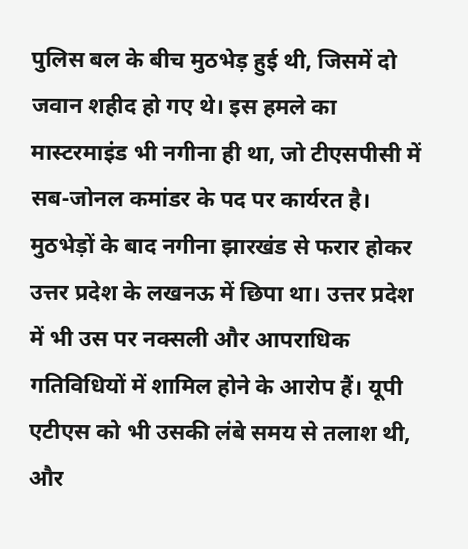पुलिस बल के बीच मुठभेड़ हुई थी, जिसमें दो जवान शहीद हो गए थे। इस हमले का मास्टरमाइंड भी नगीना ही था, जो टीएसपीसी में सब-जोनल कमांडर के पद पर कार्यरत है। मुठभेड़ों के बाद नगीना झारखंड से फरार होकर उत्तर प्रदेश के लखनऊ में छिपा था। उत्तर प्रदेश में भी उस पर नक्सली और आपराधिक गतिविधियों में शामिल होने के आरोप हैं। यूपी एटीएस को भी उसकी लंबे समय से तलाश थी, और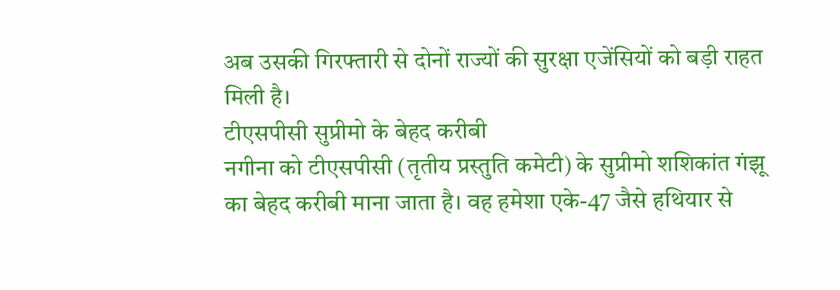अब उसकी गिरफ्तारी से दोनों राज्यों की सुरक्षा एजेंसियों को बड़ी राहत मिली है।
टीएसपीसी सुप्रीमो के बेहद करीबी
नगीना को टीएसपीसी (तृतीय प्रस्तुति कमेटी) के सुप्रीमो शशिकांत गंझू का बेहद करीबी माना जाता है। वह हमेशा एके-47 जैसे हथियार से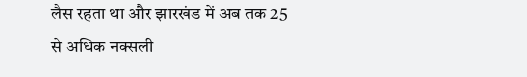लैस रहता था और झारखंड में अब तक 25 से अधिक नक्सली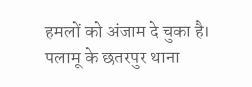हमलों को अंजाम दे चुका है। पलामू के छतरपुर थाना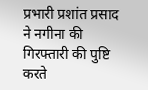प्रभारी प्रशांत प्रसाद ने नगीना की गिरफ्तारी की पुष्टि करते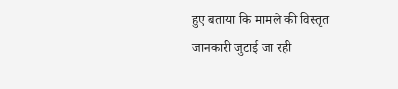हुए बताया कि मामले की विस्तृत जानकारी जुटाई जा रही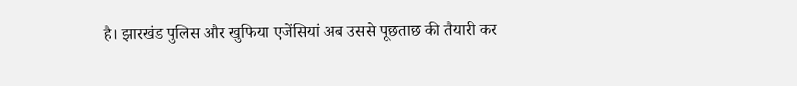है। झारखंड पुलिस और खुफिया एजेंसियां अब उससे पूछताछ की तैयारी कर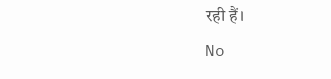रही हैं।
No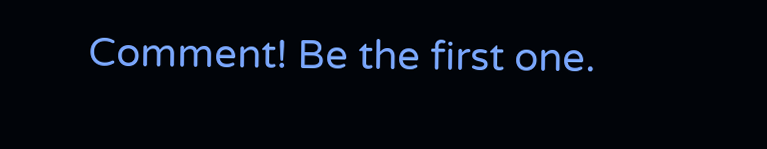Comment! Be the first one.